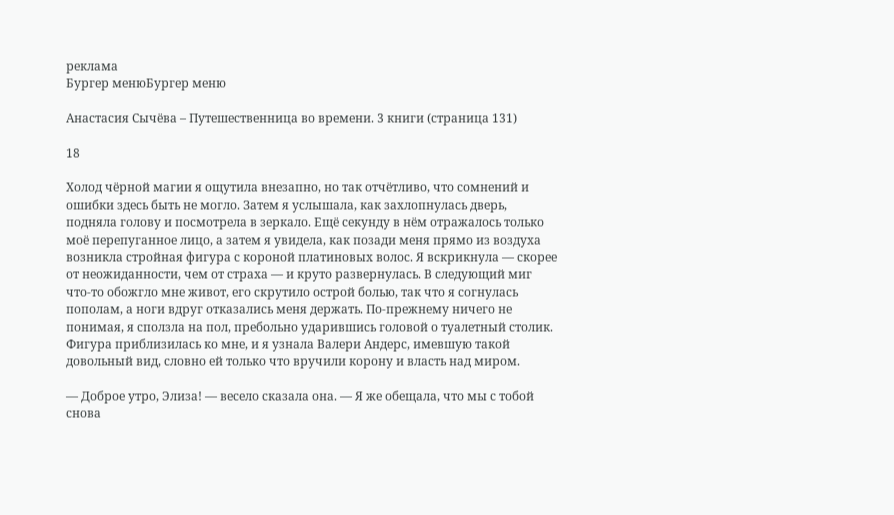реклама
Бургер менюБургер меню

Анастасия Сычёва – Путешественница во времени. 3 книги (страница 131)

18

Холод чёрной магии я ощутила внезапно, но так отчётливо, что сомнений и ошибки здесь быть не могло. Затем я услышала, как захлопнулась дверь, подняла голову и посмотрела в зеркало. Ещё секунду в нём отражалось только моё перепуганное лицо, а затем я увидела, как позади меня прямо из воздуха возникла стройная фигура с короной платиновых волос. Я вскрикнула — скорее от неожиданности, чем от страха — и круто развернулась. В следующий миг что-то обожгло мне живот, его скрутило острой болью, так что я согнулась пополам, а ноги вдруг отказались меня держать. По-прежнему ничего не понимая, я сползла на пол, пребольно ударившись головой о туалетный столик. Фигура приблизилась ко мне, и я узнала Валери Андерс, имевшую такой довольный вид, словно ей только что вручили корону и власть над миром.

— Доброе утро, Элиза! — весело сказала она. — Я же обещала, что мы с тобой снова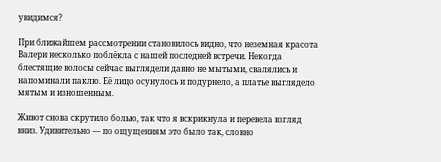увидимся?

При ближайшем рассмотрении становилось видно, что неземная красота Валери несколько поблёкла с нашей последней встречи. Некогда блестящие волосы сейчас выглядели давно не мытыми, свалялись и напоминали паклю. Её лицо осунулось и подурнело, а платье выглядело мятым и изношенным.

Живот снова скрутило болью, так что я вскрикнула и перевела взгляд вниз. Удивительно — по ощущениям это было так, словно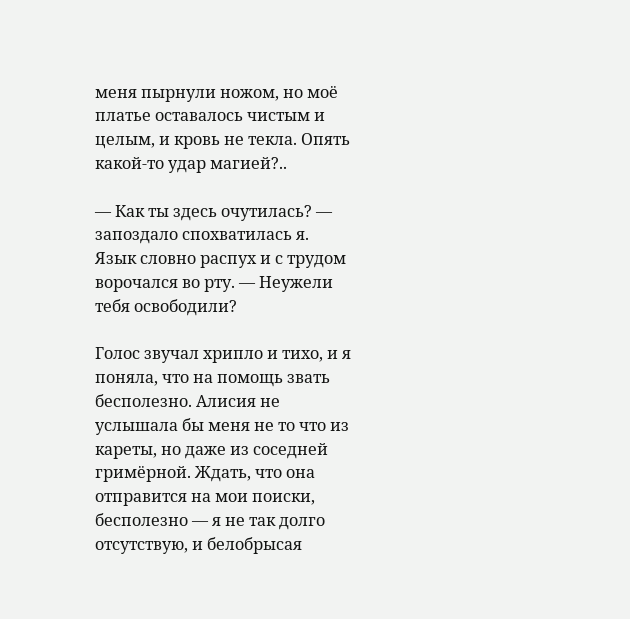меня пырнули ножом, но моё платье оставалось чистым и целым, и кровь не текла. Опять какой-то удар магией?..

— Как ты здесь очутилась? — запоздало спохватилась я. Язык словно распух и с трудом ворочался во рту. — Неужели тебя освободили?

Голос звучал хрипло и тихо, и я поняла, что на помощь звать бесполезно. Алисия не услышала бы меня не то что из кареты, но даже из соседней гримёрной. Ждать, что она отправится на мои поиски, бесполезно — я не так долго отсутствую, и белобрысая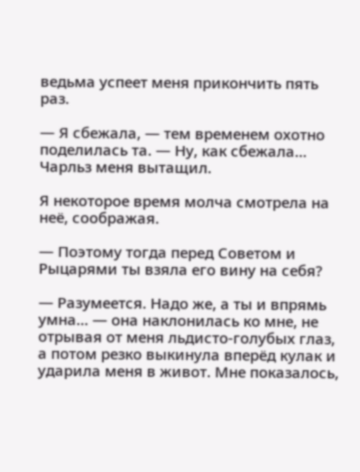ведьма успеет меня прикончить пять раз.

— Я сбежала, — тем временем охотно поделилась та. — Ну, как сбежала… Чарльз меня вытащил.

Я некоторое время молча смотрела на неё, соображая.

— Поэтому тогда перед Советом и Рыцарями ты взяла его вину на себя?

— Разумеется. Надо же, а ты и впрямь умна… — она наклонилась ко мне, не отрывая от меня льдисто-голубых глаз, а потом резко выкинула вперёд кулак и ударила меня в живот. Мне показалось,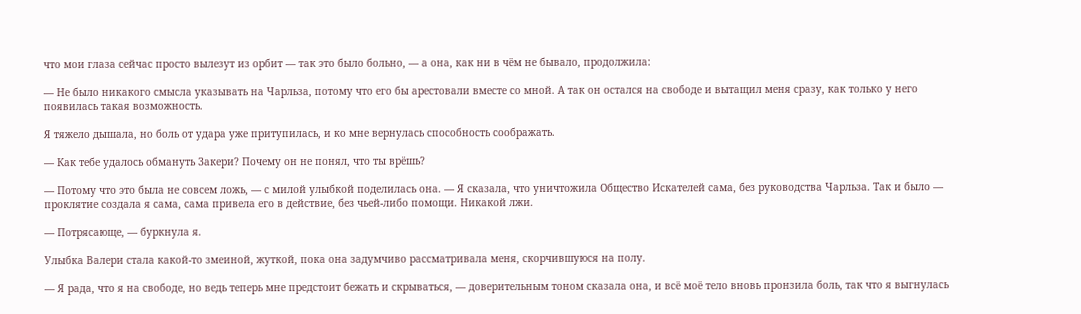что мои глаза сейчас просто вылезут из орбит — так это было больно, — а она, как ни в чём не бывало, продолжила:

— Не было никакого смысла указывать на Чарльза, потому что его бы арестовали вместе со мной. А так он остался на свободе и вытащил меня сразу, как только у него появилась такая возможность.

Я тяжело дышала, но боль от удара уже притупилась, и ко мне вернулась способность соображать.

— Как тебе удалось обмануть Закери? Почему он не понял, что ты врёшь?

— Потому что это была не совсем ложь, — с милой улыбкой поделилась она. — Я сказала, что уничтожила Общество Искателей сама, без руководства Чарльза. Так и было — проклятие создала я сама, сама привела его в действие, без чьей-либо помощи. Никакой лжи.

— Потрясающе, — буркнула я.

Улыбка Валери стала какой-то змеиной, жуткой, пока она задумчиво рассматривала меня, скорчившуюся на полу.

— Я рада, что я на свободе, но ведь теперь мне предстоит бежать и скрываться, — доверительным тоном сказала она, и всё моё тело вновь пронзила боль, так что я выгнулась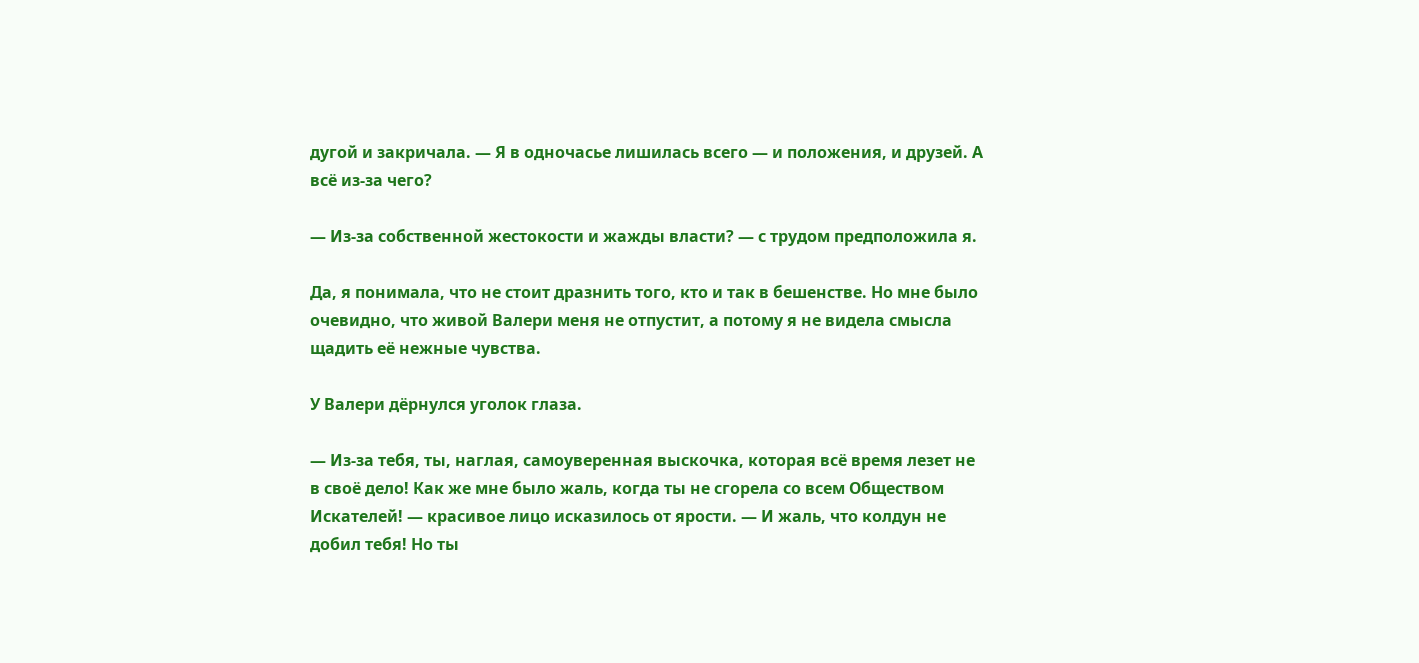дугой и закричала. — Я в одночасье лишилась всего — и положения, и друзей. А всё из-за чего?

— Из-за собственной жестокости и жажды власти? — с трудом предположила я.

Да, я понимала, что не стоит дразнить того, кто и так в бешенстве. Но мне было очевидно, что живой Валери меня не отпустит, а потому я не видела смысла щадить её нежные чувства.

У Валери дёрнулся уголок глаза.

— Из-за тебя, ты, наглая, самоуверенная выскочка, которая всё время лезет не в своё дело! Как же мне было жаль, когда ты не сгорела со всем Обществом Искателей! — красивое лицо исказилось от ярости. — И жаль, что колдун не добил тебя! Но ты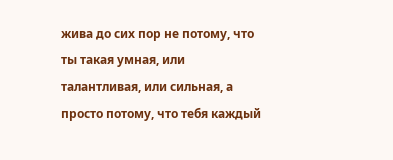жива до сих пор не потому, что ты такая умная, или талантливая, или сильная, а просто потому, что тебя каждый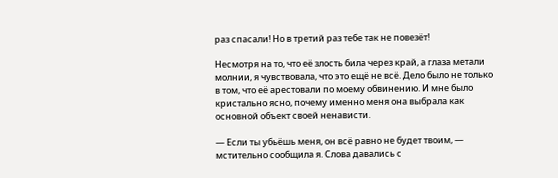раз спасали! Но в третий раз тебе так не повезёт!

Несмотря на то, что её злость била через край, а глаза метали молнии, я чувствовала, что это ещё не всё. Дело было не только в том, что её арестовали по моему обвинению. И мне было кристально ясно, почему именно меня она выбрала как основной объект своей ненависти.

— Если ты убьёшь меня, он всё равно не будет твоим, — мстительно сообщила я. Слова давались с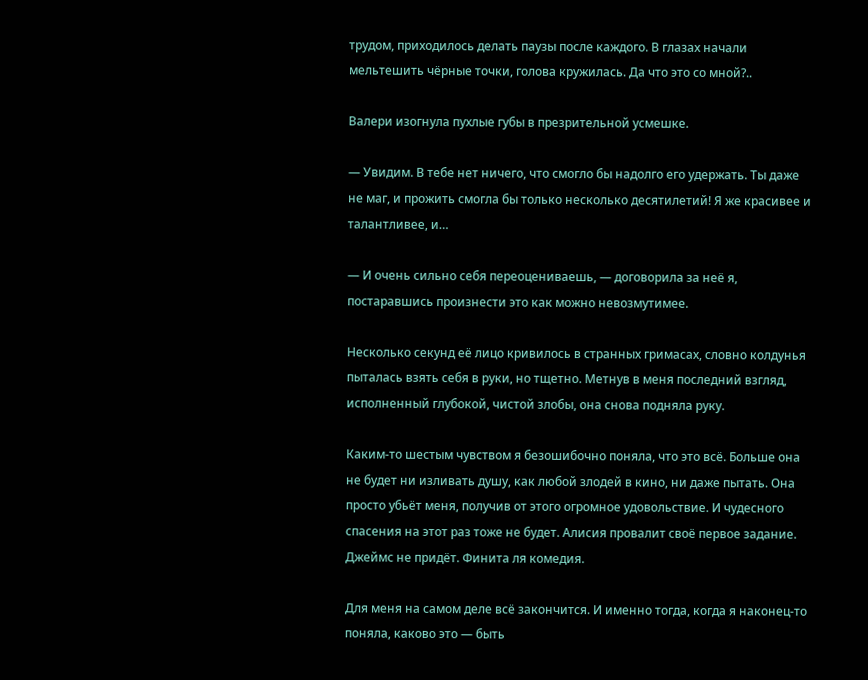трудом, приходилось делать паузы после каждого. В глазах начали мельтешить чёрные точки, голова кружилась. Да что это со мной?..

Валери изогнула пухлые губы в презрительной усмешке.

— Увидим. В тебе нет ничего, что смогло бы надолго его удержать. Ты даже не маг, и прожить смогла бы только несколько десятилетий! Я же красивее и талантливее, и…

— И очень сильно себя переоцениваешь, — договорила за неё я, постаравшись произнести это как можно невозмутимее.

Несколько секунд её лицо кривилось в странных гримасах, словно колдунья пыталась взять себя в руки, но тщетно. Метнув в меня последний взгляд, исполненный глубокой, чистой злобы, она снова подняла руку.

Каким-то шестым чувством я безошибочно поняла, что это всё. Больше она не будет ни изливать душу, как любой злодей в кино, ни даже пытать. Она просто убьёт меня, получив от этого огромное удовольствие. И чудесного спасения на этот раз тоже не будет. Алисия провалит своё первое задание. Джеймс не придёт. Финита ля комедия.

Для меня на самом деле всё закончится. И именно тогда, когда я наконец-то поняла, каково это — быть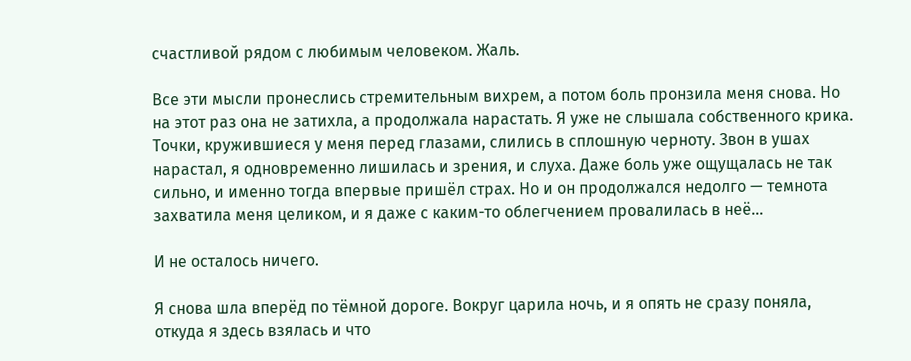счастливой рядом с любимым человеком. Жаль.

Все эти мысли пронеслись стремительным вихрем, а потом боль пронзила меня снова. Но на этот раз она не затихла, а продолжала нарастать. Я уже не слышала собственного крика. Точки, кружившиеся у меня перед глазами, слились в сплошную черноту. Звон в ушах нарастал, я одновременно лишилась и зрения, и слуха. Даже боль уже ощущалась не так сильно, и именно тогда впервые пришёл страх. Но и он продолжался недолго — темнота захватила меня целиком, и я даже с каким-то облегчением провалилась в неё…

И не осталось ничего.

Я снова шла вперёд по тёмной дороге. Вокруг царила ночь, и я опять не сразу поняла, откуда я здесь взялась и что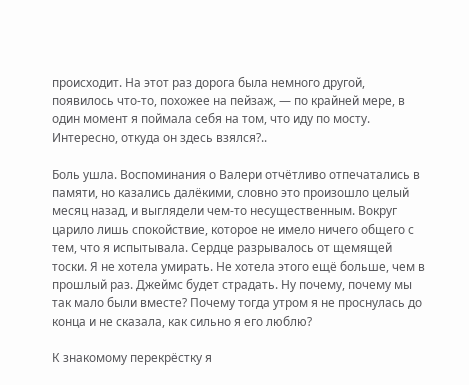происходит. На этот раз дорога была немного другой, появилось что-то, похожее на пейзаж, — по крайней мере, в один момент я поймала себя на том, что иду по мосту. Интересно, откуда он здесь взялся?..

Боль ушла. Воспоминания о Валери отчётливо отпечатались в памяти, но казались далёкими, словно это произошло целый месяц назад, и выглядели чем-то несущественным. Вокруг царило лишь спокойствие, которое не имело ничего общего с тем, что я испытывала. Сердце разрывалось от щемящей тоски. Я не хотела умирать. Не хотела этого ещё больше, чем в прошлый раз. Джеймс будет страдать. Ну почему, почему мы так мало были вместе? Почему тогда утром я не проснулась до конца и не сказала, как сильно я его люблю?

К знакомому перекрёстку я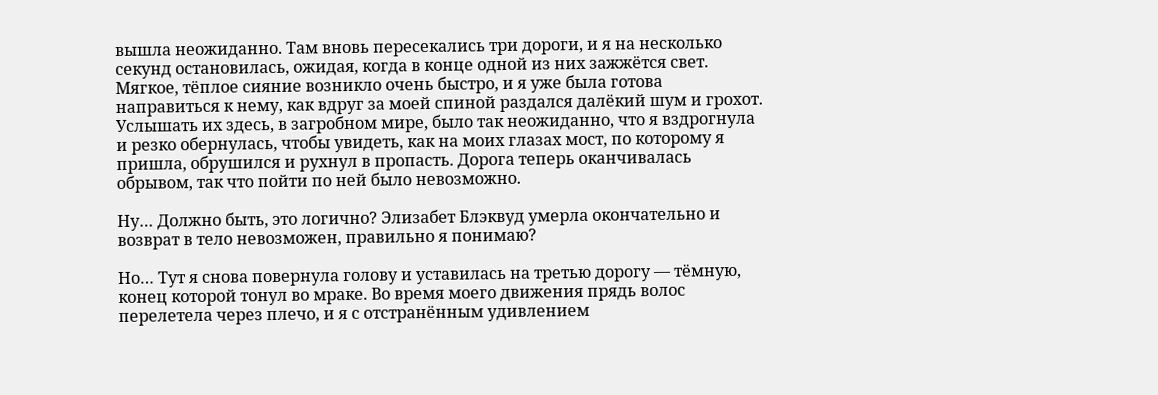вышла неожиданно. Там вновь пересекались три дороги, и я на несколько секунд остановилась, ожидая, когда в конце одной из них зажжётся свет. Мягкое, тёплое сияние возникло очень быстро, и я уже была готова направиться к нему, как вдруг за моей спиной раздался далёкий шум и грохот. Услышать их здесь, в загробном мире, было так неожиданно, что я вздрогнула и резко обернулась, чтобы увидеть, как на моих глазах мост, по которому я пришла, обрушился и рухнул в пропасть. Дорога теперь оканчивалась обрывом, так что пойти по ней было невозможно.

Ну… Должно быть, это логично? Элизабет Блэквуд умерла окончательно и возврат в тело невозможен, правильно я понимаю?

Но… Тут я снова повернула голову и уставилась на третью дорогу — тёмную, конец которой тонул во мраке. Во время моего движения прядь волос перелетела через плечо, и я с отстранённым удивлением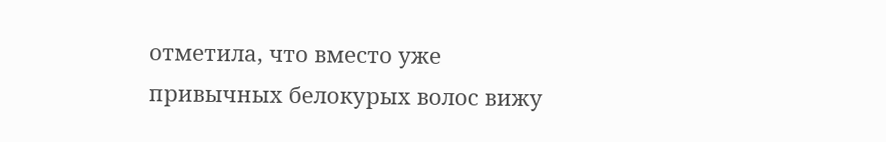отметила, что вместо уже привычных белокурых волос вижу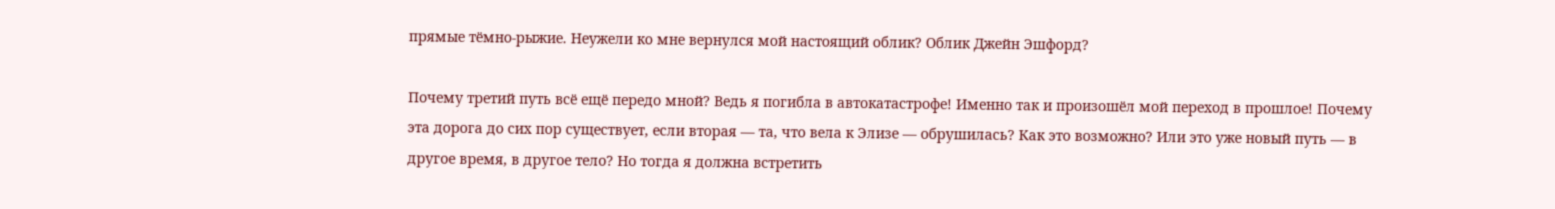прямые тёмно-рыжие. Неужели ко мне вернулся мой настоящий облик? Облик Джейн Эшфорд?

Почему третий путь всё ещё передо мной? Ведь я погибла в автокатастрофе! Именно так и произошёл мой переход в прошлое! Почему эта дорога до сих пор существует, если вторая — та, что вела к Элизе — обрушилась? Как это возможно? Или это уже новый путь — в другое время, в другое тело? Но тогда я должна встретить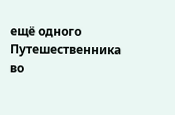ещё одного Путешественника во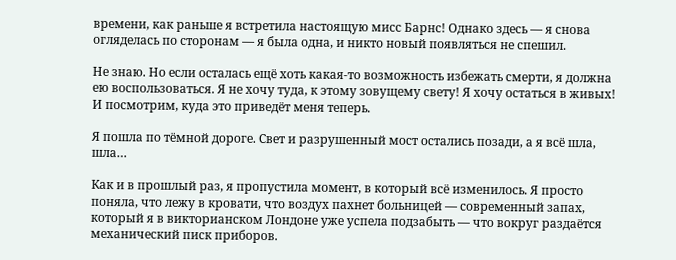времени, как раньше я встретила настоящую мисс Барнс! Однако здесь — я снова огляделась по сторонам — я была одна, и никто новый появляться не спешил.

Не знаю. Но если осталась ещё хоть какая-то возможность избежать смерти, я должна ею воспользоваться. Я не хочу туда, к этому зовущему свету! Я хочу остаться в живых! И посмотрим, куда это приведёт меня теперь.

Я пошла по тёмной дороге. Свет и разрушенный мост остались позади, а я всё шла, шла…

Как и в прошлый раз, я пропустила момент, в который всё изменилось. Я просто поняла, что лежу в кровати, что воздух пахнет больницей — современный запах, который я в викторианском Лондоне уже успела подзабыть — что вокруг раздаётся механический писк приборов.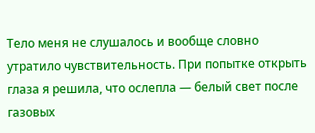Тело меня не слушалось и вообще словно утратило чувствительность. При попытке открыть глаза я решила, что ослепла — белый свет после газовых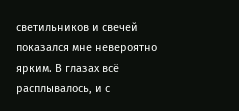светильников и свечей показался мне невероятно ярким. В глазах всё расплывалось, и с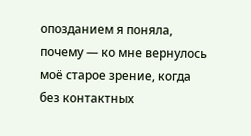опозданием я поняла, почему — ко мне вернулось моё старое зрение, когда без контактных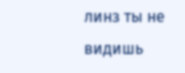линз ты не видишь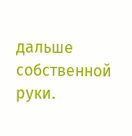дальше собственной руки.